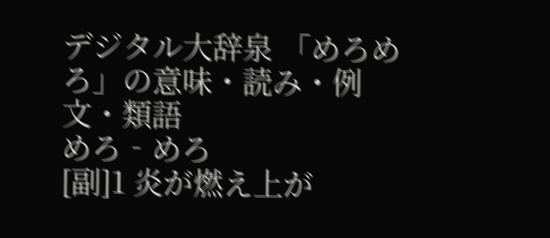デジタル大辞泉 「めろめろ」の意味・読み・例文・類語
めろ‐めろ
[副]1 炎が燃え上が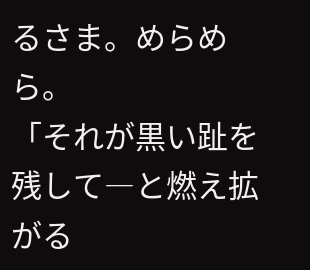るさま。めらめら。
「それが黒い趾を残して―と燃え拡がる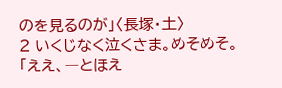のを見るのが」〈長塚・土〉
2 いくじなく泣くさま。めそめそ。
「ええ、―とほえ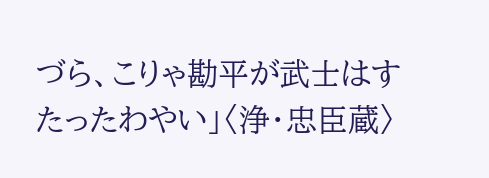づら、こりゃ勘平が武士はすたったわやい」〈浄・忠臣蔵〉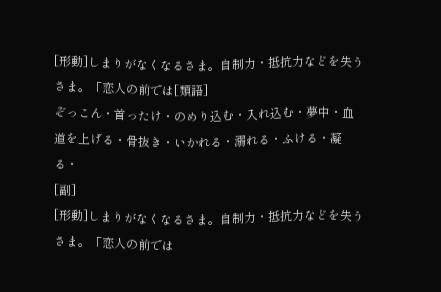[形動]しまりがなくなるさま。自制力・抵抗力などを失うさま。「恋人の前では[類語]
ぞっこん・首ったけ・のめり込む・入れ込む・夢中・血道を上げる・骨抜き・いかれる・溺れる・ふける・凝る・
[副]
[形動]しまりがなくなるさま。自制力・抵抗力などを失うさま。「恋人の前では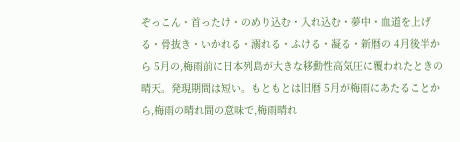ぞっこん・首ったけ・のめり込む・入れ込む・夢中・血道を上げる・骨抜き・いかれる・溺れる・ふける・凝る・新暦の 4月後半から 5月の,梅雨前に日本列島が大きな移動性高気圧に覆われたときの晴天。発現期間は短い。もともとは旧暦 5月が梅雨にあたることから,梅雨の晴れ間の意味で,梅雨晴れ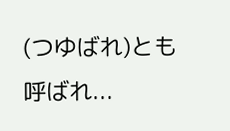(つゆばれ)とも呼ばれ...